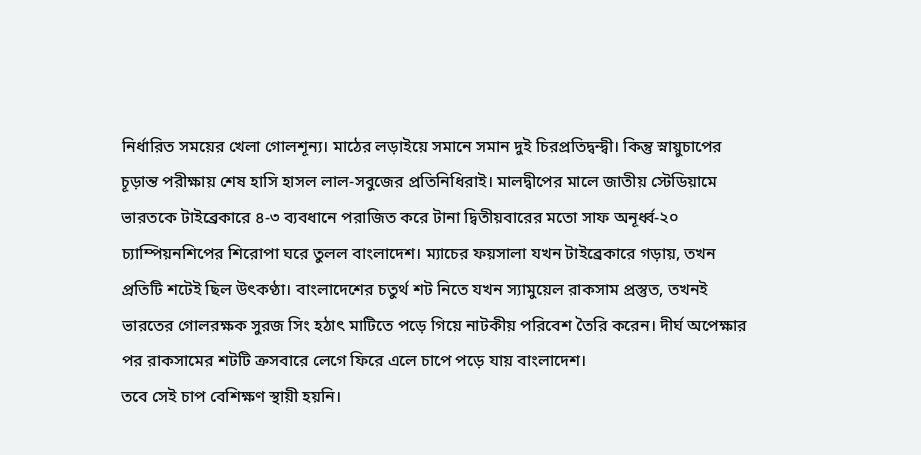নির্ধারিত সময়ের খেলা গোলশূন্য। মাঠের লড়াইয়ে সমানে সমান দুই চিরপ্রতিদ্বন্দ্বী। কিন্তু স্নায়ুচাপের চূড়ান্ত পরীক্ষায় শেষ হাসি হাসল লাল-সবুজের প্রতিনিধিরাই। মালদ্বীপের মালে জাতীয় স্টেডিয়ামে ভারতকে টাইব্রেকারে ৪-৩ ব্যবধানে পরাজিত করে টানা দ্বিতীয়বারের মতো সাফ অনূর্ধ্ব-২০ চ্যাম্পিয়নশিপের শিরোপা ঘরে তুলল বাংলাদেশ। ম্যাচের ফয়সালা যখন টাইব্রেকারে গড়ায়, তখন প্রতিটি শটেই ছিল উৎকণ্ঠা। বাংলাদেশের চতুর্থ শট নিতে যখন স্যামুয়েল রাকসাম প্রস্তুত, তখনই ভারতের গোলরক্ষক সুরজ সিং হঠাৎ মাটিতে পড়ে গিয়ে নাটকীয় পরিবেশ তৈরি করেন। দীর্ঘ অপেক্ষার পর রাকসামের শটটি ক্রসবারে লেগে ফিরে এলে চাপে পড়ে যায় বাংলাদেশ।
তবে সেই চাপ বেশিক্ষণ স্থায়ী হয়নি।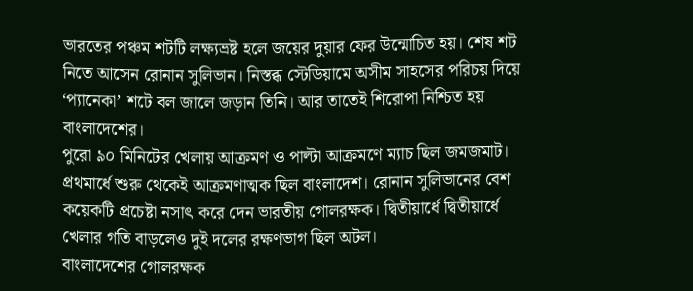ভারতের পঞ্চম শটটি লক্ষ্যভ্রষ্ট হলে জয়ের দুয়ার ফের উন্মোচিত হয়। শেষ শট নিতে আসেন রোনান সুলিভান। নিস্তব্ধ স্টেডিয়ামে অসীম সাহসের পরিচয় দিয়ে ‘প্যানেকা’ শটে বল জালে জড়ান তিনি। আর তাতেই শিরোপা নিশ্চিত হয় বাংলাদেশের।
পুরো ৯০ মিনিটের খেলায় আক্রমণ ও পাল্টা আক্রমণে ম্যাচ ছিল জমজমাট। প্রথমার্ধে শুরু থেকেই আক্রমণাত্মক ছিল বাংলাদেশ। রোনান সুলিভানের বেশ কয়েকটি প্রচেষ্টা নসাৎ করে দেন ভারতীয় গোলরক্ষক। দ্বিতীয়ার্ধে দ্বিতীয়ার্ধে খেলার গতি বাড়লেও দুই দলের রক্ষণভাগ ছিল অটল।
বাংলাদেশের গোলরক্ষক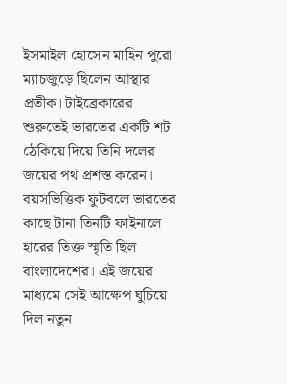ইসমাইল হোসেন মাহিন পুরো ম্যাচজুড়ে ছিলেন আস্থার প্রতীক। টাইব্রেকারের শুরুতেই ভারতের একটি শট ঠেকিয়ে দিয়ে তিনি দলের জয়ের পথ প্রশস্ত করেন।
বয়সভিত্তিক ফুটবলে ভারতের কাছে টানা তিনটি ফাইনালে হারের তিক্ত স্মৃতি ছিল বাংলাদেশের। এই জয়ের মাধ্যমে সেই আক্ষেপ ঘুচিয়ে দিল নতুন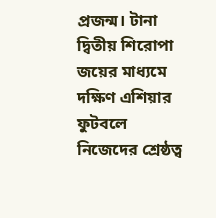প্রজন্ম। টানা দ্বিতীয় শিরোপা জয়ের মাধ্যমে দক্ষিণ এশিয়ার ফুটবলে নিজেদের শ্রেষ্ঠত্ব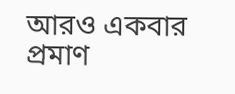আরও একবার প্রমাণ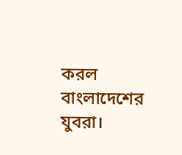করল বাংলাদেশের যুবরা।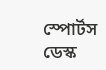স্পোর্টস ডেস্ক